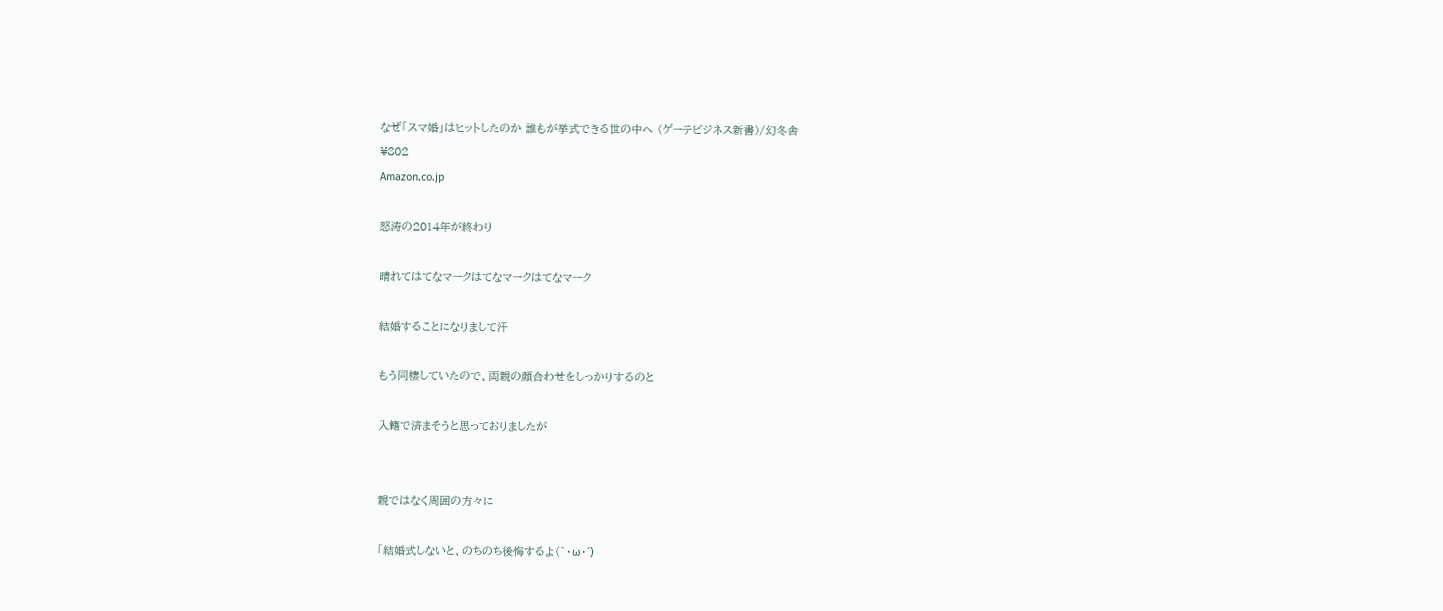なぜ「スマ婚」はヒットしたのか 誰もが挙式できる世の中へ (ゲーテビジネス新書)/幻冬舎
¥802
Amazon.co.jp

怒涛の2014年が終わり

晴れてはてなマークはてなマークはてなマーク

結婚することになりまして汗

もう同棲していたので、両親の顔合わせをしっかりするのと

入籍で済まそうと思っておりましたが


親ではなく周囲の方々に

「結婚式しないと、のちのち後悔するよ(`・ω・´)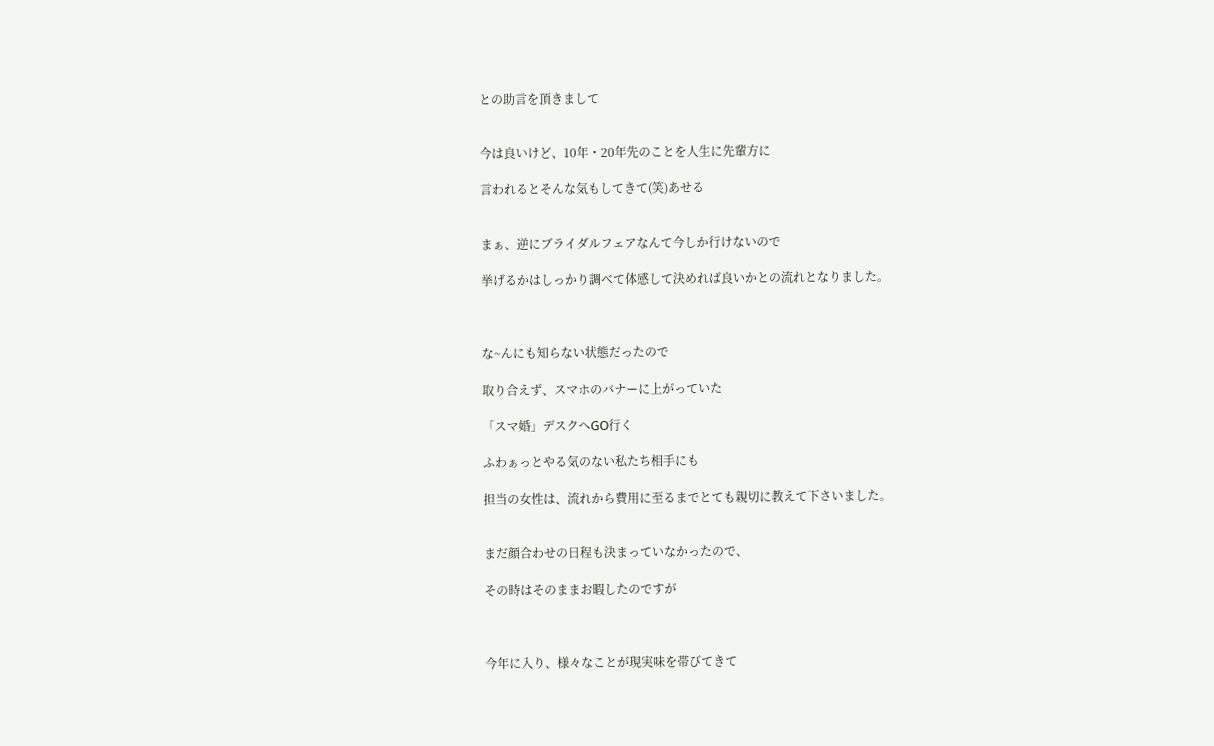との助言を頂きまして


今は良いけど、10年・20年先のことを人生に先輩方に

言われるとそんな気もしてきて(笑)あせる


まぁ、逆にブライダルフェアなんて今しか行けないので

挙げるかはしっかり調べて体感して決めれば良いかとの流れとなりました。



な~んにも知らない状態だったので

取り合えず、スマホのバナーに上がっていた

「スマ婚」デスクへGO行く

ふわぁっとやる気のない私たち相手にも

担当の女性は、流れから費用に至るまでとても親切に教えて下さいました。


まだ顔合わせの日程も決まっていなかったので、

その時はそのままお暇したのですが



今年に入り、様々なことが現実味を帯びてきて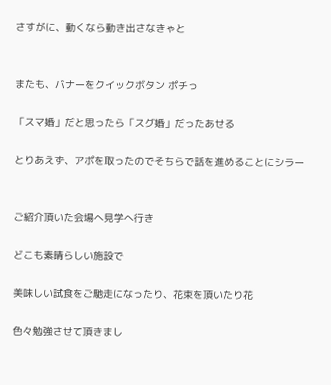さすがに、動くなら動き出さなきゃと


またも、バナーをクイックボタン ポチっ

「スマ婚」だと思ったら「スグ婚」だったあせる

とりあえず、アポを取ったのでそちらで話を進めることにシラー


ご紹介頂いた会場へ見学へ行き

どこも素晴らしい施設で

美味しい試食をご馳走になったり、花束を頂いたり花

色々勉強させて頂きまし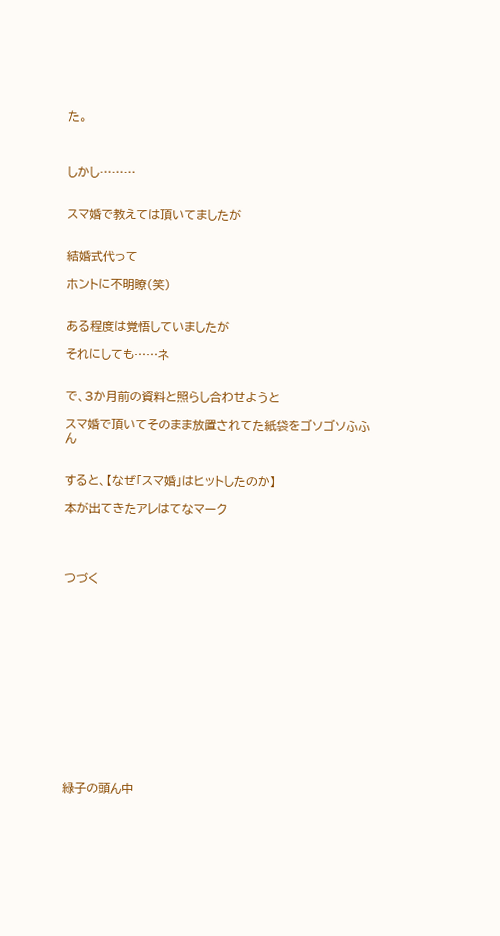た。



しかし………


スマ婚で教えては頂いてましたが


結婚式代って

ホントに不明瞭(笑)


ある程度は覚悟していましたが

それにしても……ネ


で、3か月前の資料と照らし合わせようと

スマ婚で頂いてそのまま放置されてた紙袋をゴソゴソふふん


すると、【なぜ「スマ婚」はヒットしたのか】

本が出てきたアレはてなマーク




つづく














緑子の頭ん中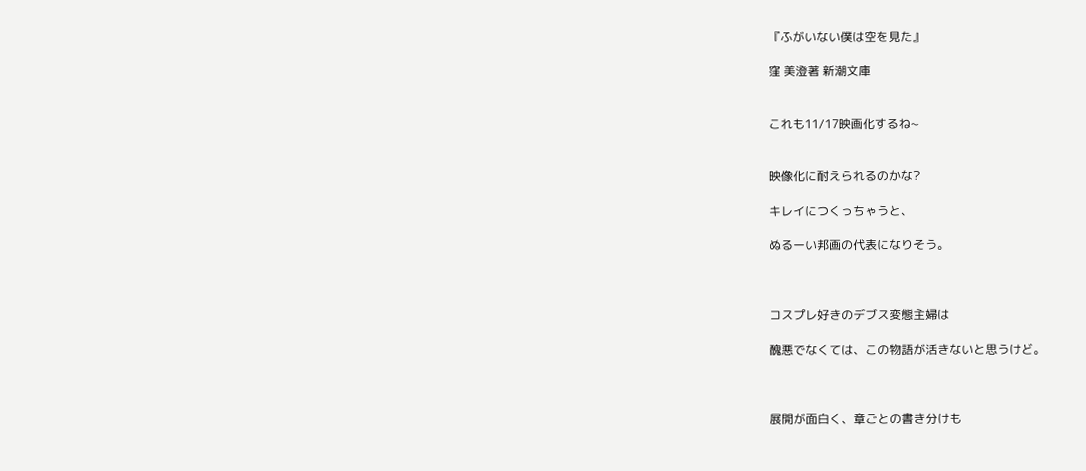『ふがいない僕は空を見た』

窪 美澄著 新潮文庫


これも11/17映画化するね~


映像化に耐えられるのかな?

キレイにつくっちゃうと、

ぬるーい邦画の代表になりそう。



コスプレ好きのデブス変態主婦は

醜悪でなくては、この物語が活きないと思うけど。



展開が面白く、章ごとの書き分けも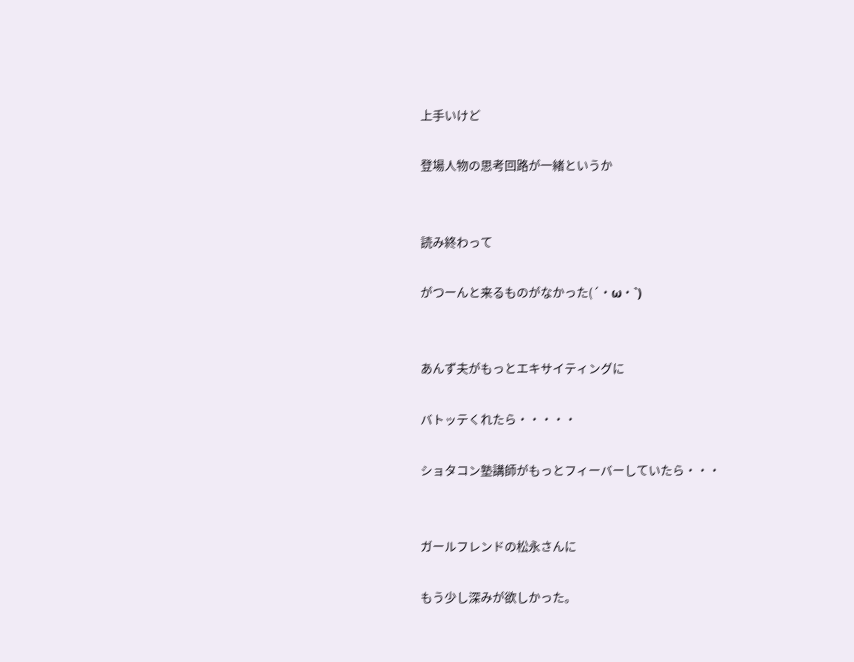上手いけど

登場人物の思考回路が一緒というか


読み終わって

がつーんと来るものがなかった(´・ω・`)


あんず夫がもっとエキサイティングに

バトッテくれたら・・・・・

ショタコン塾講師がもっとフィーバーしていたら・・・


ガールフレンドの松永さんに

もう少し深みが欲しかった。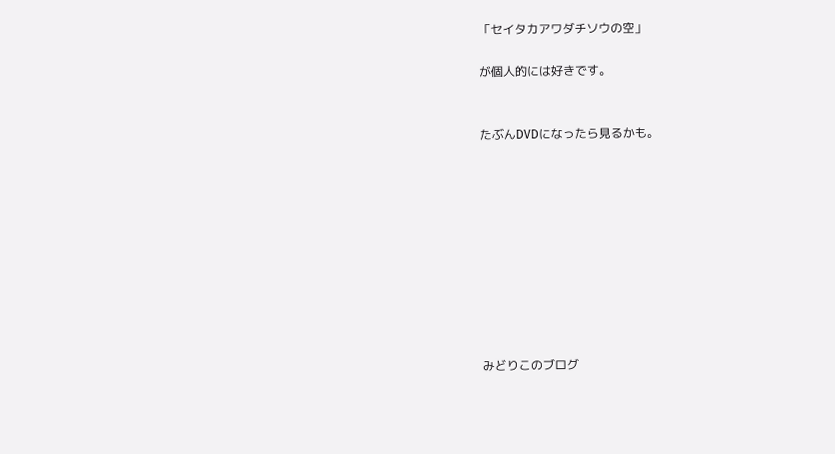「セイタカアワダチソウの空」

が個人的には好きです。


たぶんDVDになったら見るかも。










みどりこのブログ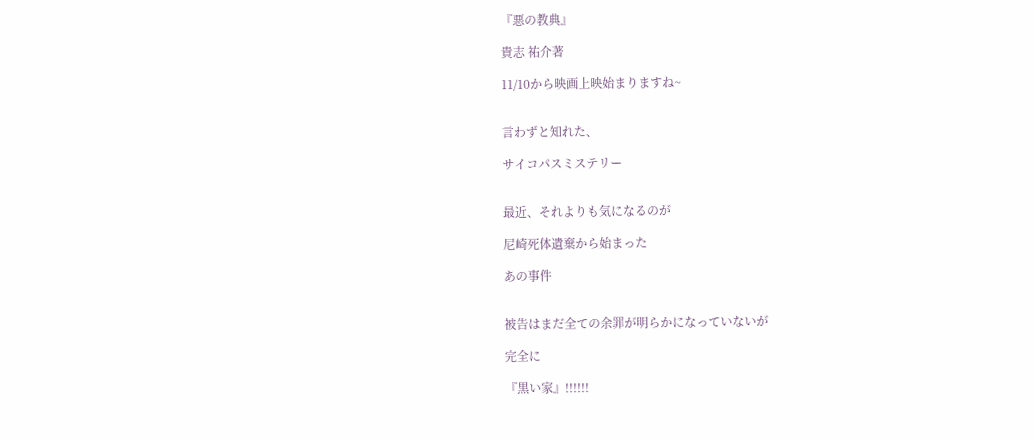『悪の教典』

貴志 祐介著

11/10から映画上映始まりますね~


言わずと知れた、

サイコパスミステリー


最近、それよりも気になるのが

尼崎死体遺棄から始まった

あの事件


被告はまだ全ての余罪が明らかになっていないが

完全に

『黒い家』!!!!!!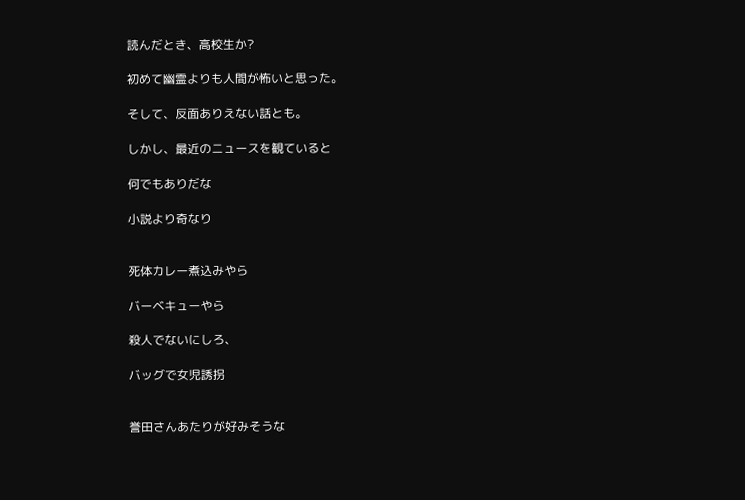読んだとき、高校生か?

初めて幽霊よりも人間が怖いと思った。

そして、反面ありえない話とも。

しかし、最近のニュースを観ていると

何でもありだな

小説より奇なり


死体カレー煮込みやら

バーベキューやら

殺人でないにしろ、

バッグで女児誘拐


誉田さんあたりが好みそうな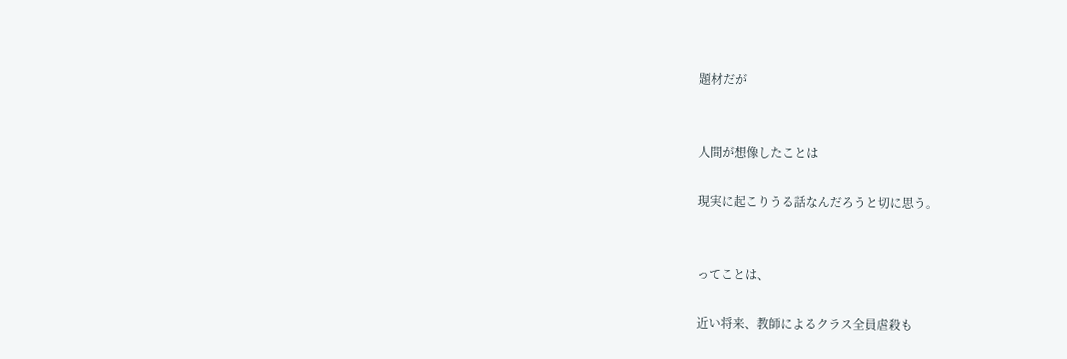題材だが


人間が想像したことは

現実に起こりうる話なんだろうと切に思う。


ってことは、

近い将来、教師によるクラス全員虐殺も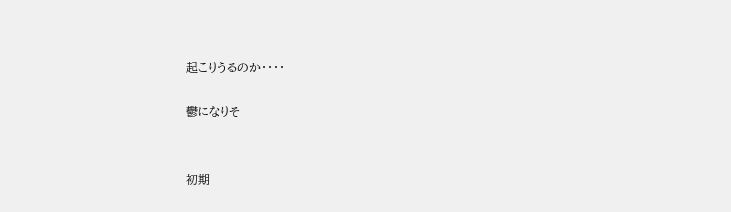起こりうるのか・・・・

鬱になりそ


初期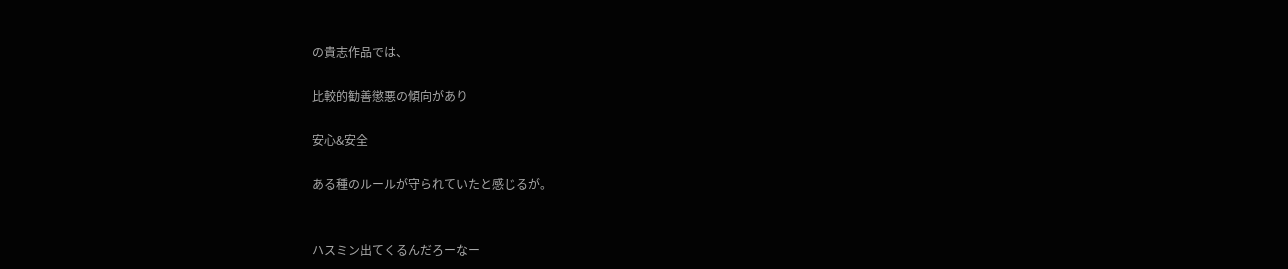の貴志作品では、

比較的勧善懲悪の傾向があり

安心&安全

ある種のルールが守られていたと感じるが。


ハスミン出てくるんだろーなー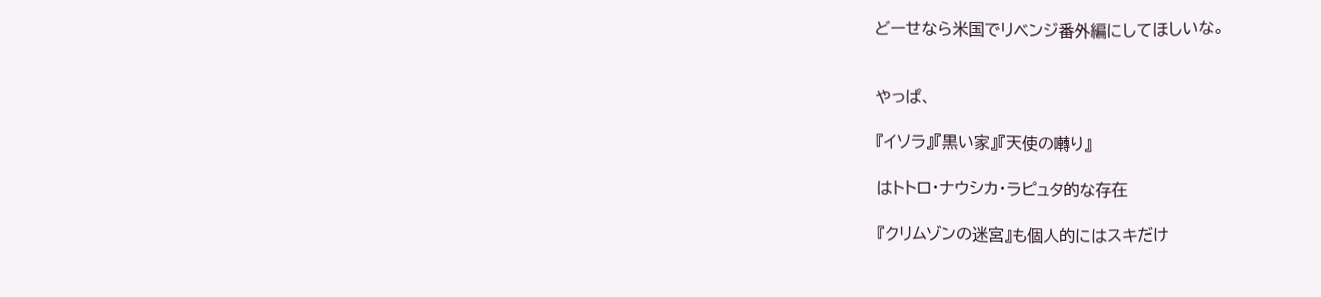どーせなら米国でリベンジ番外編にしてほしいな。


やっぱ、

『イソラ』『黒い家』『天使の囀り』

はトトロ・ナウシカ・ラピュタ的な存在

『クリムゾンの迷宮』も個人的にはスキだけ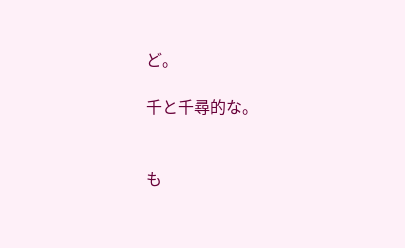ど。

千と千尋的な。


も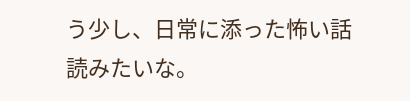う少し、日常に添った怖い話読みたいな。